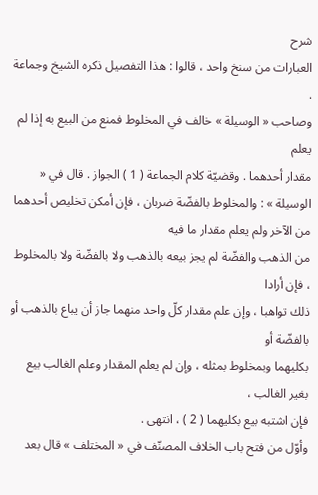شرح
العبارات من سنخ واحد ، قالوا : هذا التفصيل ذكره الشيخ وجماعة .
وصاحب « الوسيلة » خالف في المخلوط فمنع من البيع به إذا لم يعلم
مقدار أحدهما . وقضيّة كلام الجماعة ( 1 ) الجواز . قال في « الوسيلة » : والمخلوط بالفضّة ضربان ، فإن أمكن تخليص أحدهما من الآخر ولم يعلم مقدار ما فيه
من الذهب والفضّة لم يجز بيعه بالذهب ولا بالفضّة ولا بالمخلوط ، فإن أرادا
ذلك تواهبا ، وإن علم مقدار كلّ واحد منهما جاز أن يباع بالذهب أو بالفضّة أو
بكليهما وبمخلوط بمثله ، وإن لم يعلم المقدار وعلم الغالب بيع بغير الغالب ،
فإن اشتبه بيع بكليهما ( 2 ) ، انتهى .
وأوّل من فتح باب الخلاف المصنّف في « المختلف » قال بعد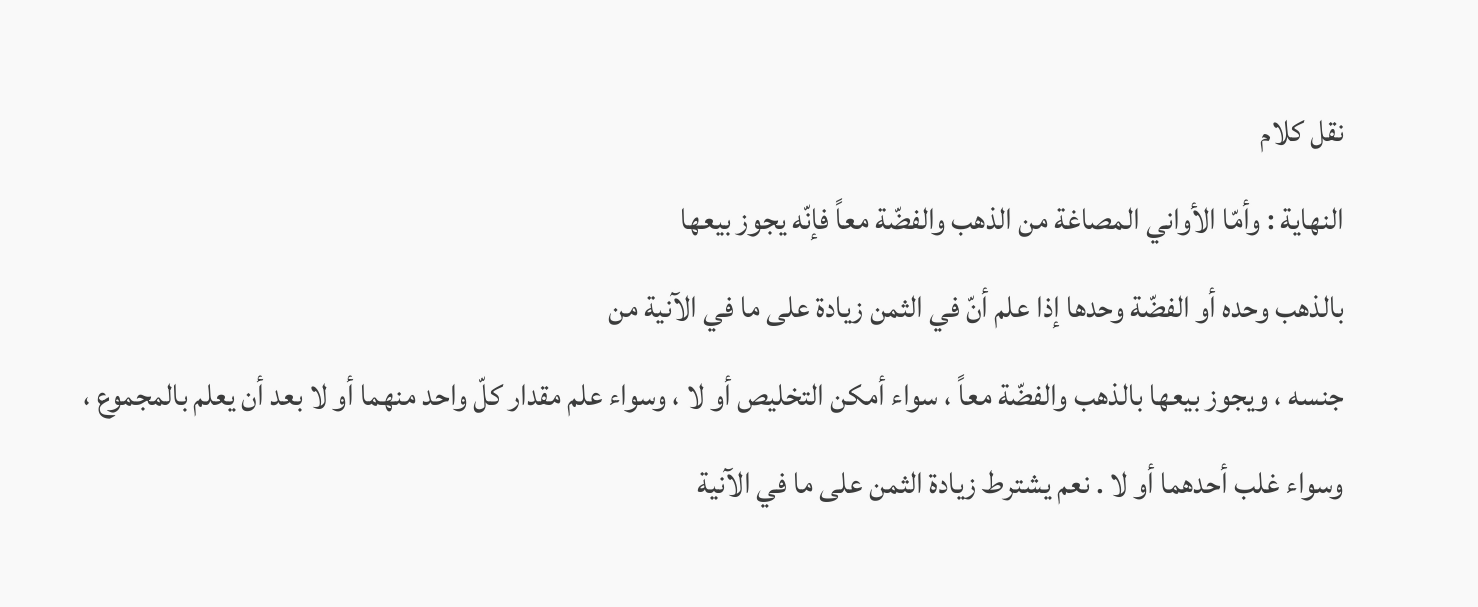نقل كلام
النهاية : وأمّا الأواني المصاغة من الذهب والفضّة معاً فإنّه يجوز بيعها
بالذهب وحده أو الفضّة وحدها إذا علم أنّ في الثمن زيادة على ما في الآنية من
جنسه ، ويجوز بيعها بالذهب والفضّة معاً ، سواء أمكن التخليص أو لا ، وسواء علم مقدار كلّ واحد منهما أو لا بعد أن يعلم بالمجموع ، وسواء غلب أحدهما أو لا . نعم يشترط زيادة الثمن على ما في الآنية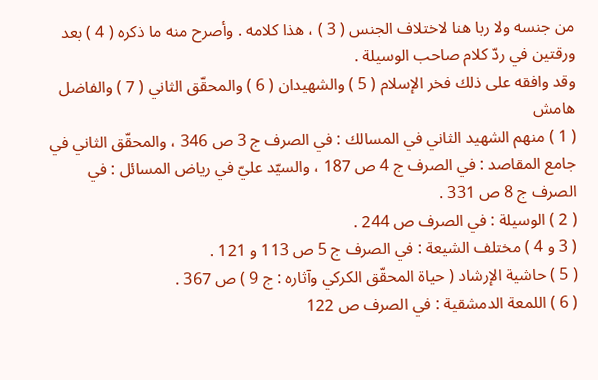من جنسه ولا ربا هنا لاختلاف الجنس ( 3 ) ، هذا كلامه . وأصرح منه ما ذكره ( 4 ) بعد ورقتين في ردّ كلام صاحب الوسيلة .
وقد وافقه على ذلك فخر الإسلام ( 5 ) والشهيدان ( 6 ) والمحقّق الثاني ( 7 ) والفاضل
هامش
( 1 ) منهم الشهيد الثاني في المسالك : في الصرف ج 3 ص 346 ، والمحقّق الثاني في جامع المقاصد : في الصرف ج 4 ص 187 ، والسيّد عليّ في رياض المسائل : في الصرف ج 8 ص 331 .
( 2 ) الوسيلة : في الصرف ص 244 .
( 3 و 4 ) مختلف الشيعة : في الصرف ج 5 ص 113 و 121 .
( 5 ) حاشية الإرشاد ( حياة المحقّق الكركي وآثاره : ج 9 ) ص 367 .
( 6 ) اللمعة الدمشقية : في الصرف ص 122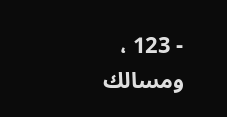- 123 ، ومسالك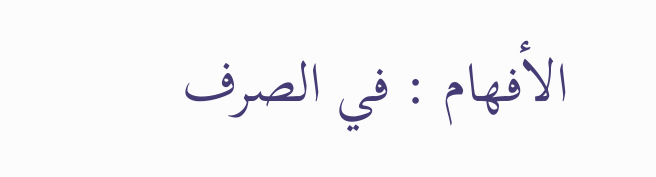الأفهام : في الصرف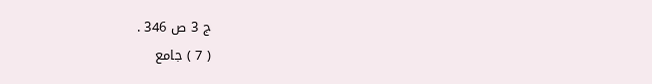ج 3 ص 346 .
( 7 ) جامع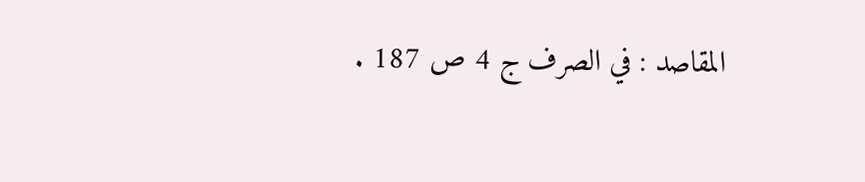المقاصد : في الصرف ج 4 ص 187 .